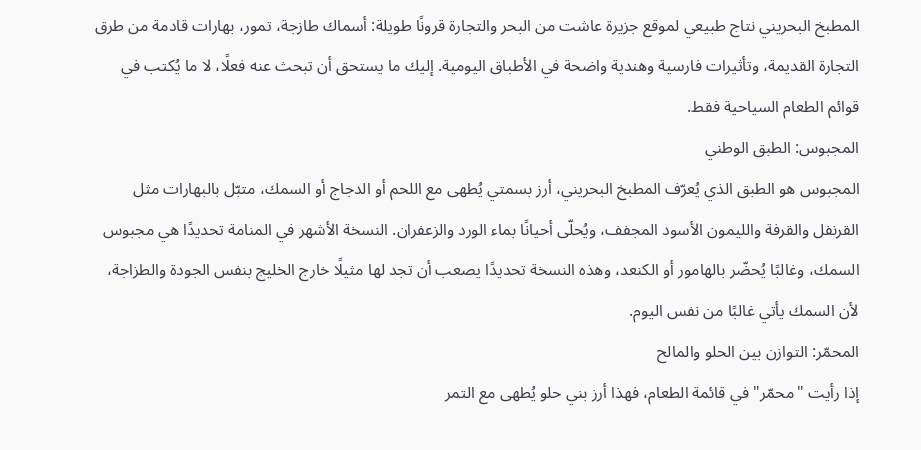المطبخ البحريني نتاج طبيعي لموقع جزيرة عاشت من البحر والتجارة قرونًا طويلة: أسماك طازجة، تمور، بهارات قادمة من طرق التجارة القديمة، وتأثيرات فارسية وهندية واضحة في الأطباق اليومية. إليك ما يستحق أن تبحث عنه فعلًا، لا ما يُكتب في قوائم الطعام السياحية فقط.
المجبوس: الطبق الوطني
المجبوس هو الطبق الذي يُعرّف المطبخ البحريني، أرز بسمتي يُطهى مع اللحم أو الدجاج أو السمك، متبّل بالبهارات مثل القرنفل والقرفة والليمون الأسود المجفف، ويُحلّى أحيانًا بماء الورد والزعفران. النسخة الأشهر في المنامة تحديدًا هي مجبوس السمك، وغالبًا يُحضّر بالهامور أو الكنعد، وهذه النسخة تحديدًا يصعب أن تجد لها مثيلًا خارج الخليج بنفس الجودة والطزاجة، لأن السمك يأتي غالبًا من نفس اليوم.
المحمّر: التوازن بين الحلو والمالح
إذا رأيت "محمّر" في قائمة الطعام، فهذا أرز بني حلو يُطهى مع التمر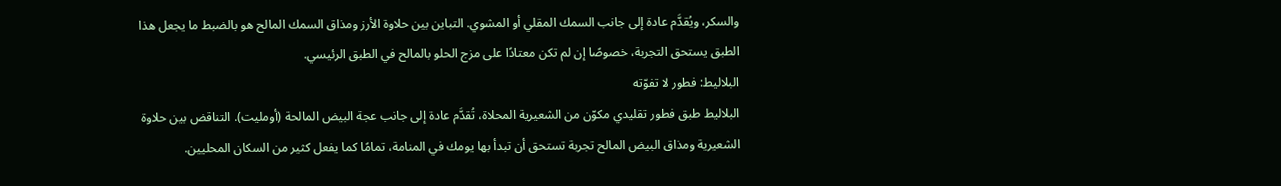والسكر، ويُقدَّم عادة إلى جانب السمك المقلي أو المشوي. التباين بين حلاوة الأرز ومذاق السمك المالح هو بالضبط ما يجعل هذا الطبق يستحق التجربة، خصوصًا إن لم تكن معتادًا على مزج الحلو بالمالح في الطبق الرئيسي.
البلاليط: فطور لا تفوّته
البلاليط طبق فطور تقليدي مكوّن من الشعيرية المحلاة، تُقدَّم عادة إلى جانب عجة البيض المالحة (أومليت). التناقض بين حلاوة الشعيرية ومذاق البيض المالح تجربة تستحق أن تبدأ بها يومك في المنامة، تمامًا كما يفعل كثير من السكان المحليين.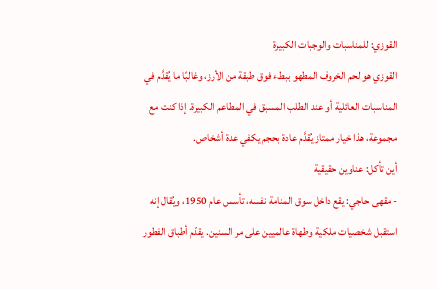القوزي: للمناسبات والوجبات الكبيرة
القوزي هو لحم الخروف المطهو ببطء فوق طبقة من الأرز، وغالبًا ما يُقدَّم في المناسبات العائلية أو عند الطلب المسبق في المطاعم الكبيرة. إذا كنت مع مجموعة، هذا خيار ممتاز يُقدَّم عادة بحجم يكفي عدة أشخاص.
أين تأكل: عناوين حقيقية
- مقهى حاجي: يقع داخل سوق المنامة نفسه، تأسس عام 1950، ويُقال إنه استقبل شخصيات ملكية وطهاة عالميين على مر السنين. يقدّم أطباق الفطور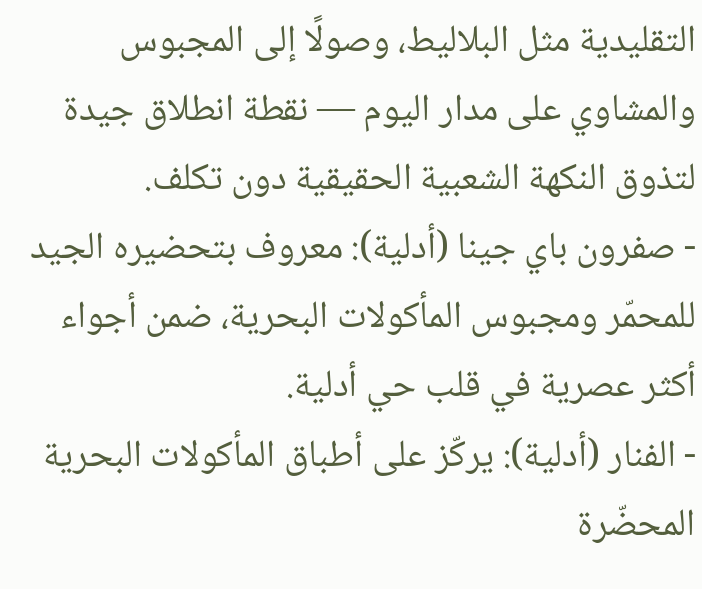التقليدية مثل البلاليط، وصولًا إلى المجبوس والمشاوي على مدار اليوم — نقطة انطلاق جيدة لتذوق النكهة الشعبية الحقيقية دون تكلف.
- صفرون باي جينا (أدلية): معروف بتحضيره الجيد للمحمّر ومجبوس المأكولات البحرية، ضمن أجواء أكثر عصرية في قلب حي أدلية.
- الفنار (أدلية): يركّز على أطباق المأكولات البحرية المحضّرة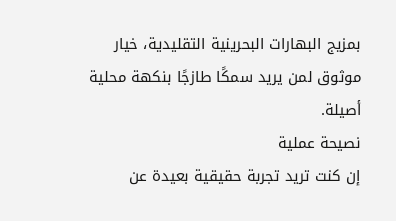بمزيج البهارات البحرينية التقليدية، خيار موثوق لمن يريد سمكًا طازجًا بنكهة محلية أصيلة.
نصيحة عملية
إن كنت تريد تجربة حقيقية بعيدة عن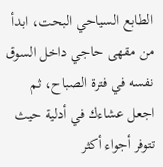الطابع السياحي البحت، ابدأ من مقهى حاجي داخل السوق نفسه في فترة الصباح، ثم اجعل عشاءك في أدلية حيث تتوفر أجواء أكثر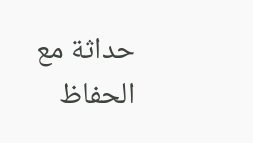حداثة مع الحفاظ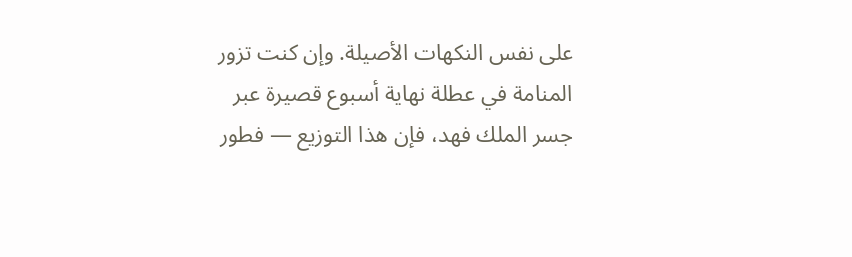على نفس النكهات الأصيلة. وإن كنت تزور المنامة في عطلة نهاية أسبوع قصيرة عبر جسر الملك فهد، فإن هذا التوزيع — فطور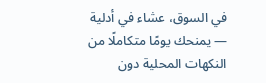في السوق، عشاء في أدلية — يمنحك يومًا متكاملًا من النكهات المحلية دون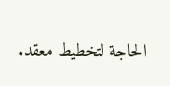الحاجة لتخطيط معقد.